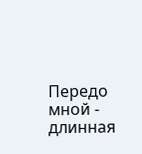Передо мной - длинная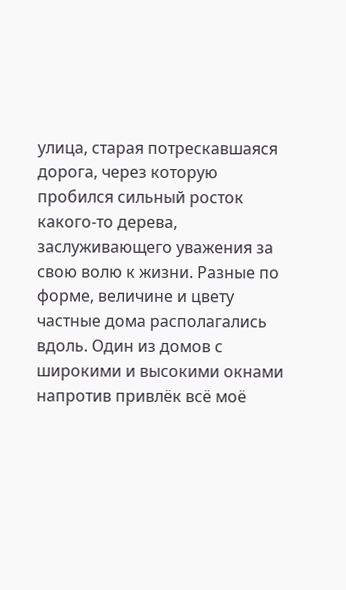улица, старая потрескавшаяся дорога, через которую пробился сильный росток какого-то дерева, заслуживающего уважения за свою волю к жизни. Разные по форме, величине и цвету частные дома располагались вдоль. Один из домов с широкими и высокими окнами напротив привлёк всё моё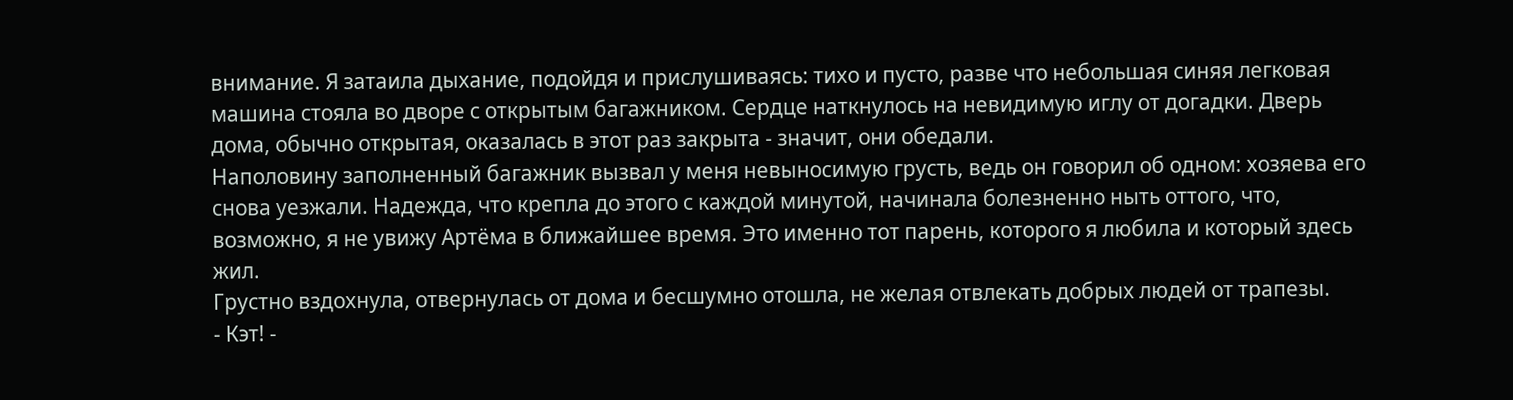внимание. Я затаила дыхание, подойдя и прислушиваясь: тихо и пусто, разве что небольшая синяя легковая машина стояла во дворе с открытым багажником. Сердце наткнулось на невидимую иглу от догадки. Дверь дома, обычно открытая, оказалась в этот раз закрыта - значит, они обедали.
Наполовину заполненный багажник вызвал у меня невыносимую грусть, ведь он говорил об одном: хозяева его снова уезжали. Надежда, что крепла до этого с каждой минутой, начинала болезненно ныть оттого, что, возможно, я не увижу Артёма в ближайшее время. Это именно тот парень, которого я любила и который здесь жил.
Грустно вздохнула, отвернулась от дома и бесшумно отошла, не желая отвлекать добрых людей от трапезы.
- Кэт! -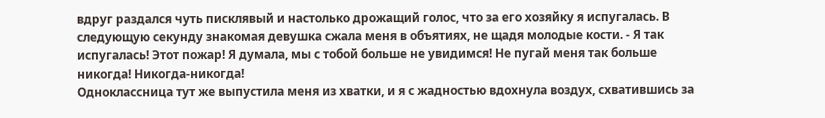вдруг раздался чуть писклявый и настолько дрожащий голос, что за его хозяйку я испугалась. В следующую секунду знакомая девушка сжала меня в объятиях, не щадя молодые кости. - Я так испугалась! Этот пожар! Я думала, мы с тобой больше не увидимся! Не пугай меня так больше никогда! Никогда-никогда!
Одноклассница тут же выпустила меня из хватки, и я с жадностью вдохнула воздух, схватившись за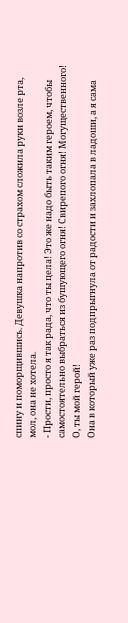спину и поморщившись. Девушка напротив со страхом сложила руки возле рта, мол, она не хотела.
- Прости, просто я так рада, что ты цела! Это же надо быть таким героем, чтобы самостоятельно выбраться из бушующего огня! Свирепого огня! Могущественного! О, ты мой герой!
Она в который уже раз подпрыгнула от радости и захлопала в ладоши, а я сама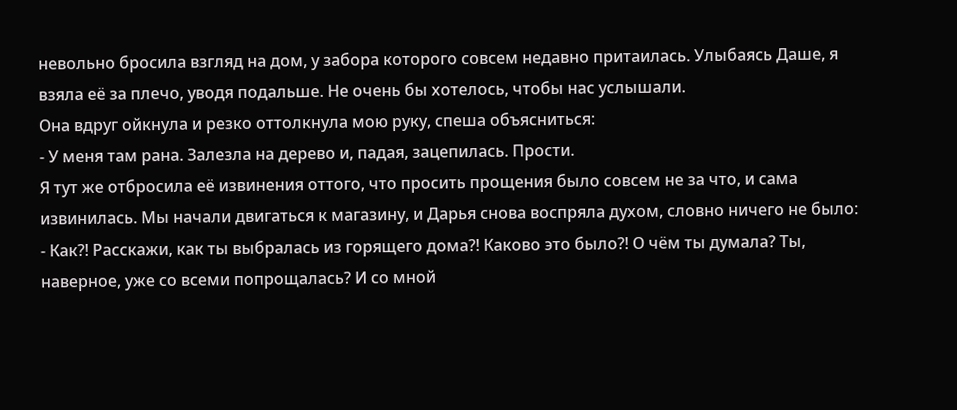невольно бросила взгляд на дом, у забора которого совсем недавно притаилась. Улыбаясь Даше, я взяла её за плечо, уводя подальше. Не очень бы хотелось, чтобы нас услышали.
Она вдруг ойкнула и резко оттолкнула мою руку, спеша объясниться:
- У меня там рана. Залезла на дерево и, падая, зацепилась. Прости.
Я тут же отбросила её извинения оттого, что просить прощения было совсем не за что, и сама извинилась. Мы начали двигаться к магазину, и Дарья снова воспряла духом, словно ничего не было:
- Как?! Расскажи, как ты выбралась из горящего дома?! Каково это было?! О чём ты думала? Ты, наверное, уже со всеми попрощалась? И со мной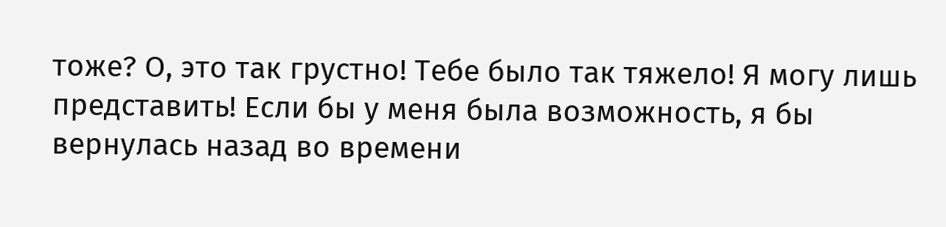тоже? О, это так грустно! Тебе было так тяжело! Я могу лишь представить! Если бы у меня была возможность, я бы вернулась назад во времени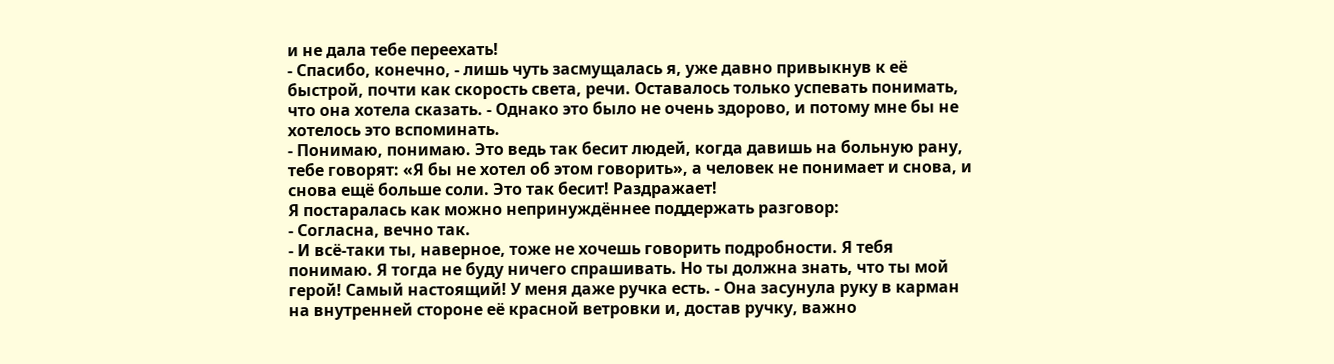и не дала тебе переехать!
- Спасибо, конечно, - лишь чуть засмущалась я, уже давно привыкнув к её быстрой, почти как скорость света, речи. Оставалось только успевать понимать, что она хотела сказать. - Однако это было не очень здорово, и потому мне бы не хотелось это вспоминать.
- Понимаю, понимаю. Это ведь так бесит людей, когда давишь на больную рану, тебе говорят: «Я бы не хотел об этом говорить», а человек не понимает и снова, и снова ещё больше соли. Это так бесит! Раздражает!
Я постаралась как можно непринуждённее поддержать разговор:
- Согласна, вечно так.
- И всё-таки ты, наверное, тоже не хочешь говорить подробности. Я тебя понимаю. Я тогда не буду ничего спрашивать. Но ты должна знать, что ты мой герой! Самый настоящий! У меня даже ручка есть. - Она засунула руку в карман на внутренней стороне её красной ветровки и, достав ручку, важно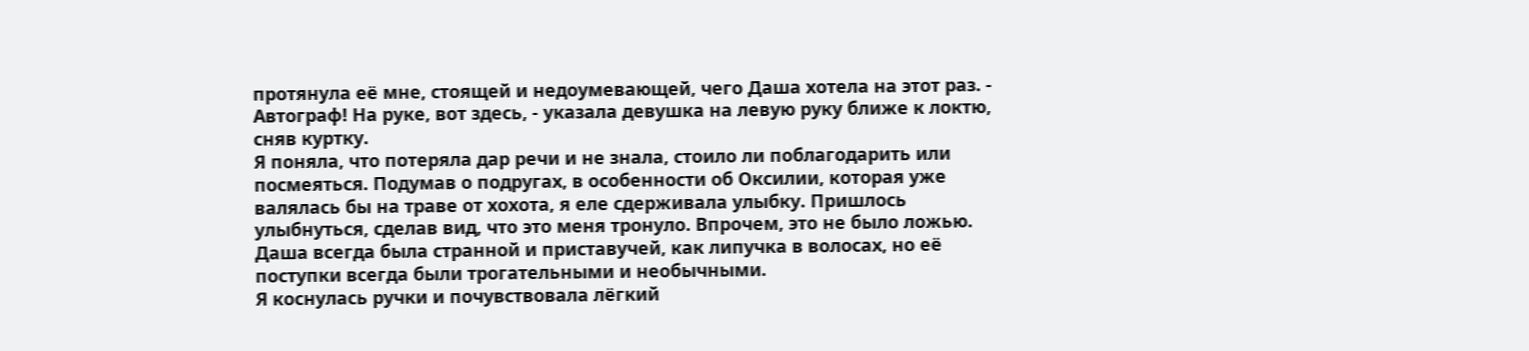протянула её мне, стоящей и недоумевающей, чего Даша хотела на этот раз. - Автограф! На руке, вот здесь, - указала девушка на левую руку ближе к локтю, сняв куртку.
Я поняла, что потеряла дар речи и не знала, стоило ли поблагодарить или посмеяться. Подумав о подругах, в особенности об Оксилии, которая уже валялась бы на траве от хохота, я еле сдерживала улыбку. Пришлось улыбнуться, сделав вид, что это меня тронуло. Впрочем, это не было ложью. Даша всегда была странной и приставучей, как липучка в волосах, но её поступки всегда были трогательными и необычными.
Я коснулась ручки и почувствовала лёгкий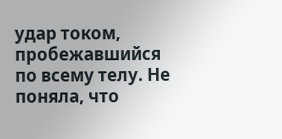удар током, пробежавшийся по всему телу. Не поняла, что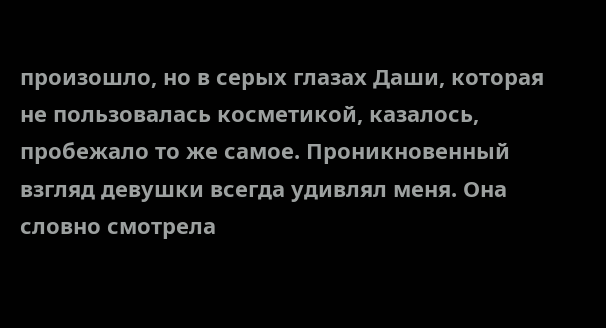произошло, но в серых глазах Даши, которая не пользовалась косметикой, казалось, пробежало то же самое. Проникновенный взгляд девушки всегда удивлял меня. Она словно смотрела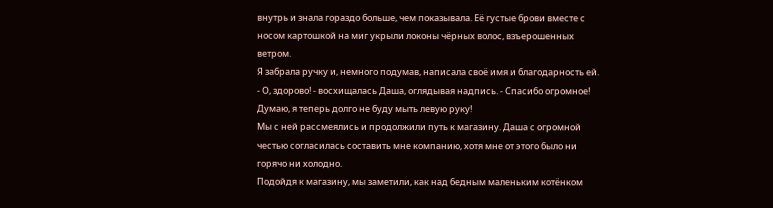внутрь и знала гораздо больше, чем показывала. Её густые брови вместе с носом картошкой на миг укрыли локоны чёрных волос, взъерошенных ветром.
Я забрала ручку и, немного подумав, написала своё имя и благодарность ей.
- О, здорово! - восхищалась Даша, оглядывая надпись. - Спасибо огромное! Думаю, я теперь долго не буду мыть левую руку!
Мы с ней рассмеялись и продолжили путь к магазину. Даша с огромной честью согласилась составить мне компанию, хотя мне от этого было ни горячо ни холодно.
Подойдя к магазину, мы заметили, как над бедным маленьким котёнком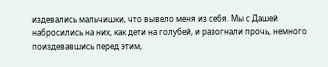издевались мальчишки, что вывело меня из себя. Мы с Дашей набросились на них, как дети на голубей, и разогнали прочь, немного поиздевавшись перед этим,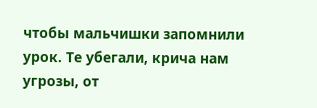чтобы мальчишки запомнили урок. Те убегали, крича нам угрозы, от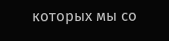которых мы со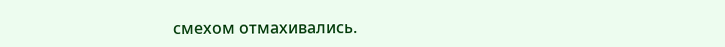смехом отмахивались.